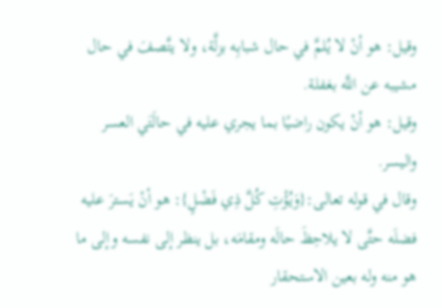وقيل: هو أنْ لا يُلمَّ في حال شبابِه بزلَّة، ولا يتَّصفَ في حال مشيبه عن اللَّه بغفلة.
وقيل: هو أنْ يكون راضيًا بما يجري عليه في حالَتَي العسر واليسر.
وقال في قوله تعالى:{وَيُؤْتِ كُلَّ ذِي فَضْلٍ}: هو أنْ يَسترَ عليه فضلَه حتَّى لا يلاحِظَ حالَه ومقامَه، بل ينظر إلى نفسه وإلى ما هو منه وله بعين الاستحقار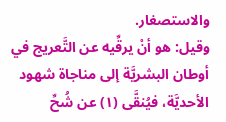والاستصغار.
وقيل: هو أنْ يرقِّيه عن التَّعريج في أوطان البشريَّة إلى مناجاة شهود الأحديَّة، فيُنقَّى (١) عن شُحِّ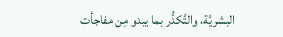البشريَّة، والتَّكدُّر بما يبدو مِن مفاجأت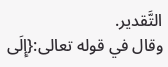التَّقدير.
وقال في قوله تعالى:{إِلَى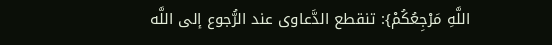اللَّهِ مَرْجِعُكُمْ}: تنقطع الدَّعاوى عند الرُّجوع إلى اللَّه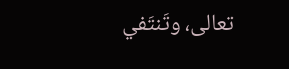تعالى، وتَنتَفي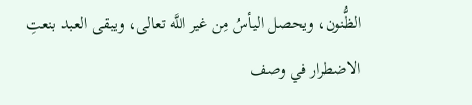الظُّنون، ويحصل اليأسُ مِن غير اللَّه تعالى، ويبقى العبد بنعتِ الاضطرار في وصف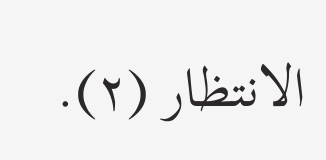الانتظار (٢).